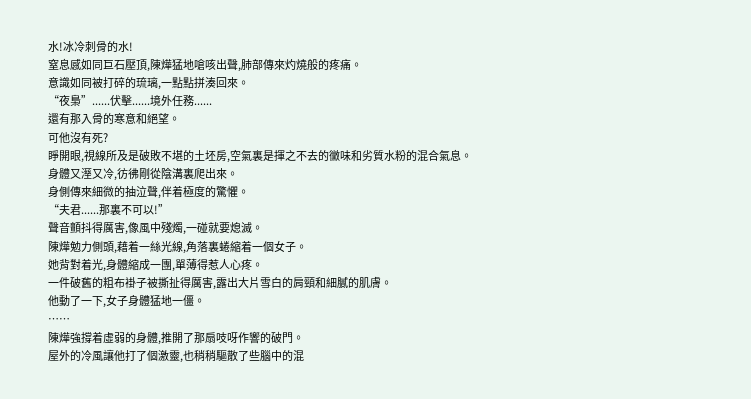水!冰冷刺骨的水!
窒息感如同巨石壓頂,陳燁猛地嗆咳出聲,肺部傳來灼燒般的疼痛。
意識如同被打碎的琉璃,一點點拼湊回來。
“夜梟”......伏擊......境外任務......
還有那入骨的寒意和絕望。
可他沒有死?
睜開眼,視線所及是破敗不堪的土坯房,空氣裏是揮之不去的黴味和劣質水粉的混合氣息。
身體又溼又冷,彷彿剛從陰溝裏爬出來。
身側傳來細微的抽泣聲,伴着極度的驚懼。
“夫君......那裏不可以!”
聲音顫抖得厲害,像風中殘燭,一碰就要熄滅。
陳燁勉力側頭,藉着一絲光線,角落裏蜷縮着一個女子。
她背對着光,身體縮成一團,單薄得惹人心疼。
一件破舊的粗布褂子被撕扯得厲害,露出大片雪白的肩頸和細膩的肌膚。
他動了一下,女子身體猛地一僵。
……
陳燁強撐着虛弱的身體,推開了那扇吱呀作響的破門。
屋外的冷風讓他打了個激靈,也稍稍驅散了些腦中的混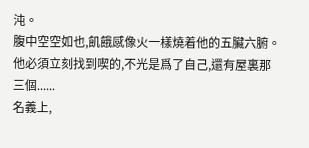沌。
腹中空空如也,飢餓感像火一樣燒着他的五臟六腑。
他必須立刻找到喫的,不光是爲了自己,還有屋裏那三個......
名義上,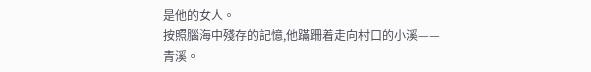是他的女人。
按照腦海中殘存的記憶,他蹣跚着走向村口的小溪——青溪。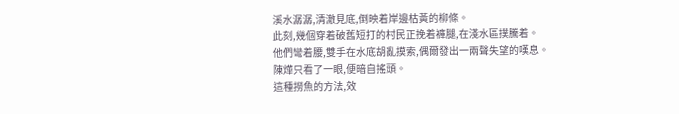溪水潺潺,清澈見底,倒映着岸邊枯黃的柳條。
此刻,幾個穿着破舊短打的村民正挽着褲腿,在淺水區撲騰着。
他們彎着腰,雙手在水底胡亂摸索,偶爾發出一兩聲失望的嘆息。
陳燁只看了一眼,便暗自搖頭。
這種撈魚的方法,效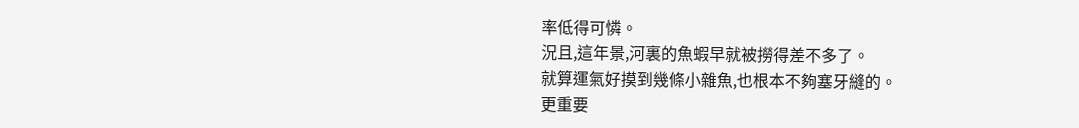率低得可憐。
況且,這年景,河裏的魚蝦早就被撈得差不多了。
就算運氣好摸到幾條小雜魚,也根本不夠塞牙縫的。
更重要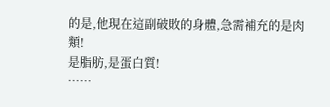的是,他現在這副破敗的身體,急需補充的是肉類!
是脂肪,是蛋白質!
……